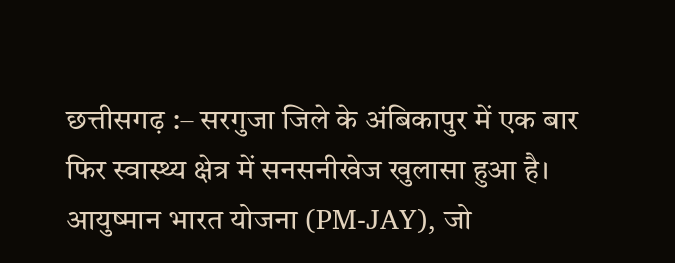छत्तीसगढ़ :– सरगुजा जिले के अंबिकापुर में एक बार फिर स्वास्थ्य क्षेत्र में सनसनीखेज खुलासा हुआ है। आयुष्मान भारत योजना (PM-JAY), जो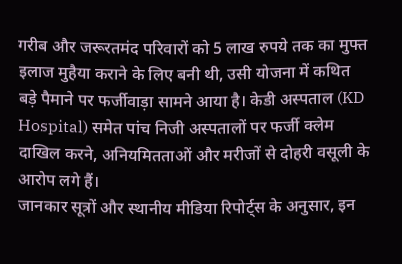गरीब और जरूरतमंद परिवारों को 5 लाख रुपये तक का मुफ्त इलाज मुहैया कराने के लिए बनी थी, उसी योजना में कथित बड़े पैमाने पर फर्जीवाड़ा सामने आया है। केडी अस्पताल (KD Hospital) समेत पांच निजी अस्पतालों पर फर्जी क्लेम दाखिल करने, अनियमितताओं और मरीजों से दोहरी वसूली के आरोप लगे हैं।
जानकार सूत्रों और स्थानीय मीडिया रिपोर्ट्स के अनुसार, इन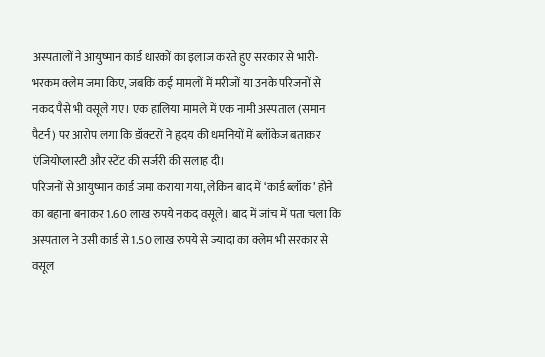अस्पतालों ने आयुष्मान कार्ड धारकों का इलाज करते हुए सरकार से भारी-भरकम क्लेम जमा किए, जबकि कई मामलों में मरीजों या उनके परिजनों से नकद पैसे भी वसूले गए। एक हालिया मामले में एक नामी अस्पताल (समान पैटर्न) पर आरोप लगा कि डॉक्टरों ने हृदय की धमनियों में ब्लॉकेज बताकर एंजियोप्लास्टी और स्टेंट की सर्जरी की सलाह दी।
परिजनों से आयुष्मान कार्ड जमा कराया गया, लेकिन बाद में ‘कार्ड ब्लॉक’ होने का बहाना बनाकर 1.60 लाख रुपये नकद वसूले। बाद में जांच में पता चला कि अस्पताल ने उसी कार्ड से 1.50 लाख रुपये से ज्यादा का क्लेम भी सरकार से वसूल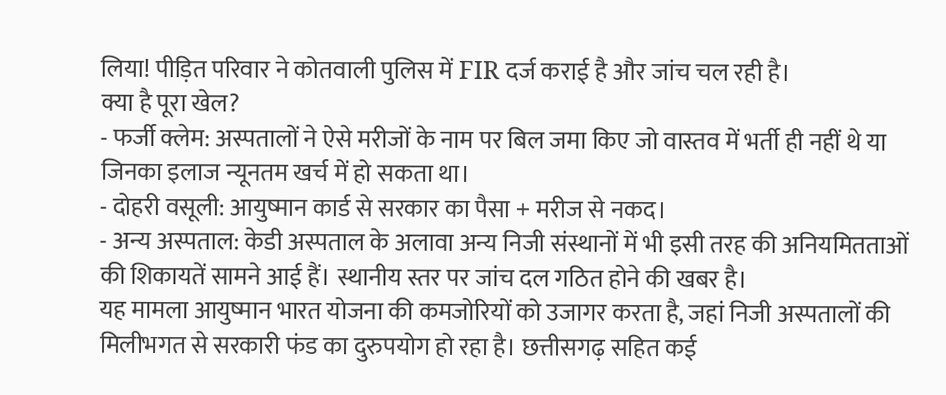लिया! पीड़ित परिवार ने कोतवाली पुलिस में FIR दर्ज कराई है और जांच चल रही है।
क्या है पूरा खेल?
- फर्जी क्लेम: अस्पतालों ने ऐसे मरीजों के नाम पर बिल जमा किए जो वास्तव में भर्ती ही नहीं थे या जिनका इलाज न्यूनतम खर्च में हो सकता था।
- दोहरी वसूली: आयुष्मान कार्ड से सरकार का पैसा + मरीज से नकद।
- अन्य अस्पताल: केडी अस्पताल के अलावा अन्य निजी संस्थानों में भी इसी तरह की अनियमितताओं की शिकायतें सामने आई हैं। स्थानीय स्तर पर जांच दल गठित होने की खबर है।
यह मामला आयुष्मान भारत योजना की कमजोरियों को उजागर करता है, जहां निजी अस्पतालों की मिलीभगत से सरकारी फंड का दुरुपयोग हो रहा है। छत्तीसगढ़ सहित कई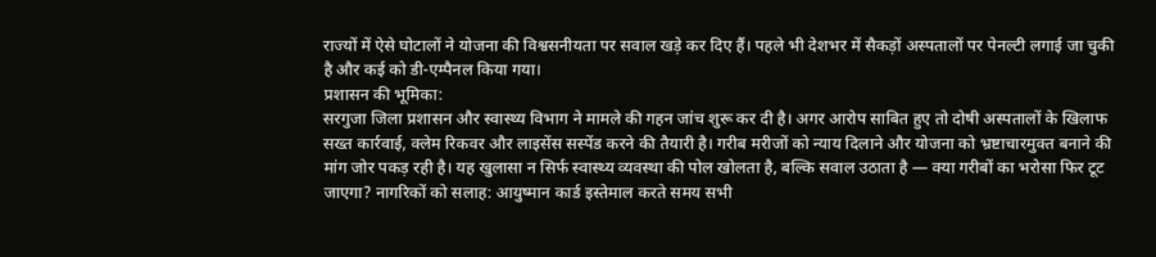राज्यों में ऐसे घोटालों ने योजना की विश्वसनीयता पर सवाल खड़े कर दिए हैं। पहले भी देशभर में सैकड़ों अस्पतालों पर पेनल्टी लगाई जा चुकी है और कई को डी-एम्पैनल किया गया।
प्रशासन की भूमिका:
सरगुजा जिला प्रशासन और स्वास्थ्य विभाग ने मामले की गहन जांच शुरू कर दी है। अगर आरोप साबित हुए तो दोषी अस्पतालों के खिलाफ सख्त कार्रवाई, क्लेम रिकवर और लाइसेंस सस्पेंड करने की तैयारी है। गरीब मरीजों को न्याय दिलाने और योजना को भ्रष्टाचारमुक्त बनाने की मांग जोर पकड़ रही है। यह खुलासा न सिर्फ स्वास्थ्य व्यवस्था की पोल खोलता है, बल्कि सवाल उठाता है — क्या गरीबों का भरोसा फिर टूट जाएगा? नागरिकों को सलाह: आयुष्मान कार्ड इस्तेमाल करते समय सभी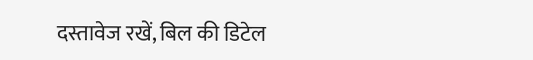दस्तावेज रखें, बिल की डिटेल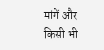मांगें और किसी भी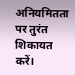अनियमितता पर तुरंत शिकायत करें।